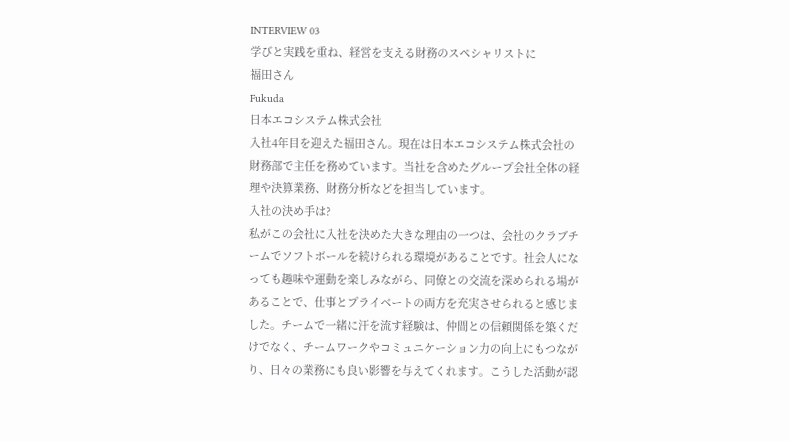INTERVIEW 03
学びと実践を重ね、経営を支える財務のスペシャリストに
福田さん
Fukuda
日本エコシステム株式会社
入社4年目を迎えた福田さん。現在は日本エコシステム株式会社の財務部で主任を務めています。当社を含めたグループ会社全体の経理や決算業務、財務分析などを担当しています。
入社の決め手は?
私がこの会社に入社を決めた大きな理由の一つは、会社のクラブチームでソフトボールを続けられる環境があることです。社会人になっても趣味や運動を楽しみながら、同僚との交流を深められる場があることで、仕事とプライベートの両方を充実させられると感じました。チームで一緒に汗を流す経験は、仲間との信頼関係を築くだけでなく、チームワークやコミュニケーション力の向上にもつながり、日々の業務にも良い影響を与えてくれます。こうした活動が認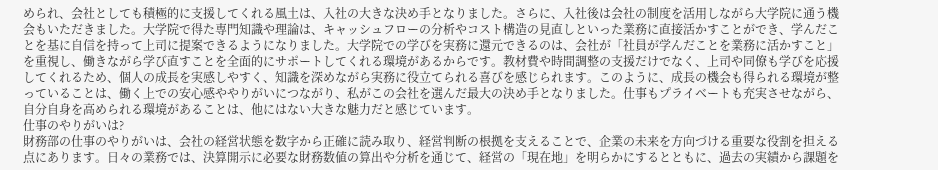められ、会社としても積極的に支援してくれる風土は、入社の大きな決め手となりました。さらに、入社後は会社の制度を活用しながら大学院に通う機会もいただきました。大学院で得た専門知識や理論は、キャッシュフローの分析やコスト構造の見直しといった業務に直接活かすことができ、学んだことを基に自信を持って上司に提案できるようになりました。大学院での学びを実務に還元できるのは、会社が「社員が学んだことを業務に活かすこと」を重視し、働きながら学び直すことを全面的にサポートしてくれる環境があるからです。教材費や時間調整の支援だけでなく、上司や同僚も学びを応援してくれるため、個人の成長を実感しやすく、知識を深めながら実務に役立てられる喜びを感じられます。このように、成長の機会も得られる環境が整っていることは、働く上での安心感ややりがいにつながり、私がこの会社を選んだ最大の決め手となりました。仕事もプライベートも充実させながら、自分自身を高められる環境があることは、他にはない大きな魅力だと感じています。
仕事のやりがいは?
財務部の仕事のやりがいは、会社の経営状態を数字から正確に読み取り、経営判断の根拠を支えることで、企業の未来を方向づける重要な役割を担える点にあります。日々の業務では、決算開示に必要な財務数値の算出や分析を通じて、経営の「現在地」を明らかにするとともに、過去の実績から課題を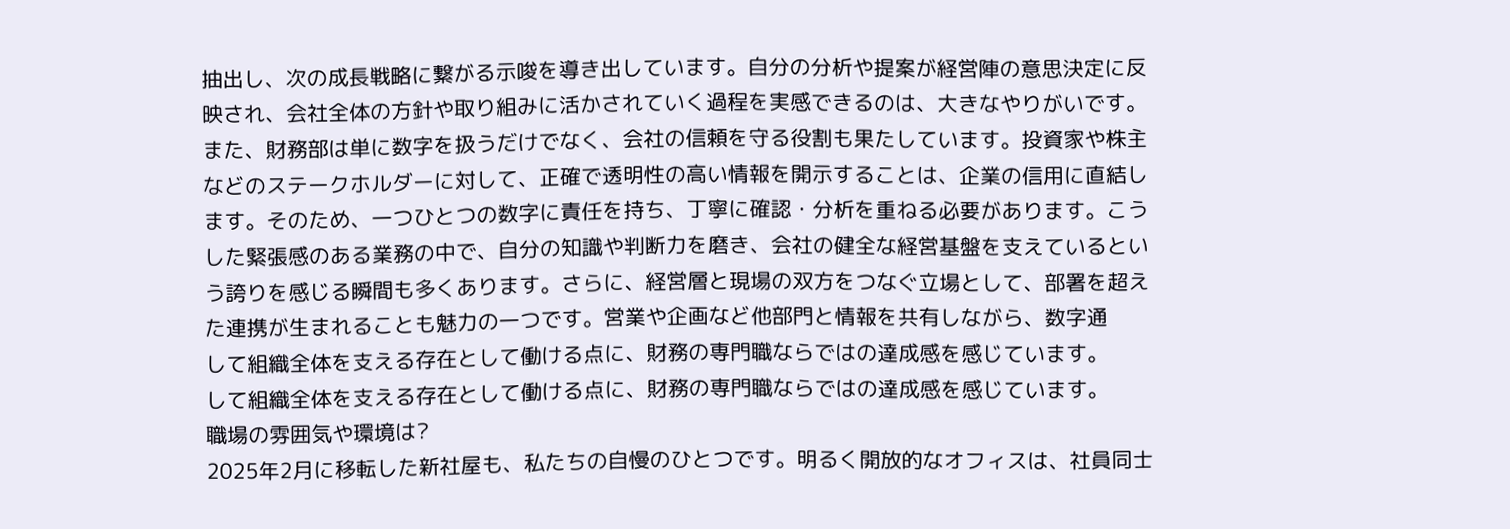抽出し、次の成長戦略に繋がる示唆を導き出しています。自分の分析や提案が経営陣の意思決定に反映され、会社全体の方針や取り組みに活かされていく過程を実感できるのは、大きなやりがいです。また、財務部は単に数字を扱うだけでなく、会社の信頼を守る役割も果たしています。投資家や株主などのステークホルダーに対して、正確で透明性の高い情報を開示することは、企業の信用に直結します。そのため、一つひとつの数字に責任を持ち、丁寧に確認・分析を重ねる必要があります。こうした緊張感のある業務の中で、自分の知識や判断力を磨き、会社の健全な経営基盤を支えているという誇りを感じる瞬間も多くあります。さらに、経営層と現場の双方をつなぐ立場として、部署を超えた連携が生まれることも魅力の一つです。営業や企画など他部門と情報を共有しながら、数字通
して組織全体を支える存在として働ける点に、財務の専門職ならではの達成感を感じています。
して組織全体を支える存在として働ける点に、財務の専門職ならではの達成感を感じています。
職場の雰囲気や環境は?
2025年2月に移転した新社屋も、私たちの自慢のひとつです。明るく開放的なオフィスは、社員同士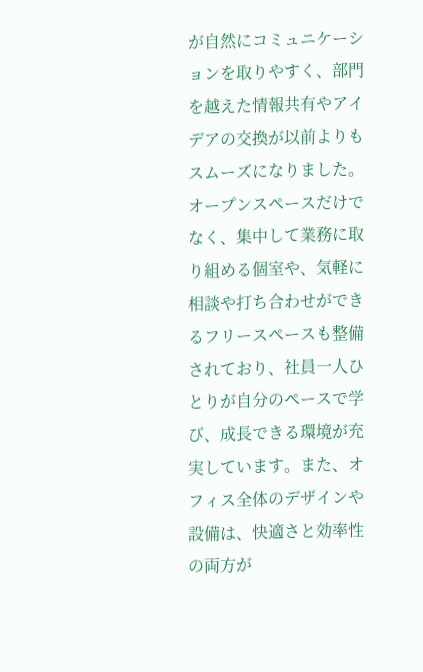が自然にコミュニケーションを取りやすく、部門を越えた情報共有やアイデアの交換が以前よりもスムーズになりました。オープンスペースだけでなく、集中して業務に取り組める個室や、気軽に相談や打ち合わせができるフリースペースも整備されており、社員一人ひとりが自分のペースで学び、成長できる環境が充実しています。また、オフィス全体のデザインや設備は、快適さと効率性の両方が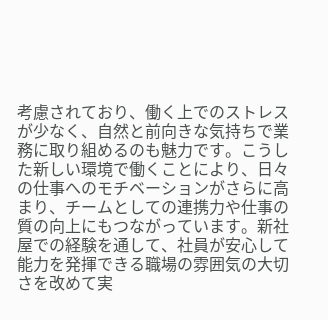考慮されており、働く上でのストレスが少なく、自然と前向きな気持ちで業務に取り組めるのも魅力です。こうした新しい環境で働くことにより、日々の仕事へのモチベーションがさらに高まり、チームとしての連携力や仕事の質の向上にもつながっています。新社屋での経験を通して、社員が安心して能力を発揮できる職場の雰囲気の大切さを改めて実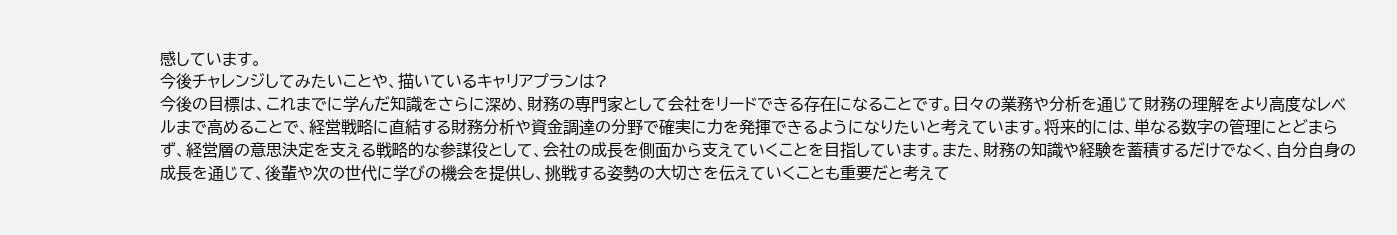感しています。
今後チャレンジしてみたいことや、描いているキャリアプランは?
今後の目標は、これまでに学んだ知識をさらに深め、財務の専門家として会社をリードできる存在になることです。日々の業務や分析を通じて財務の理解をより高度なレベルまで高めることで、経営戦略に直結する財務分析や資金調達の分野で確実に力を発揮できるようになりたいと考えています。将来的には、単なる数字の管理にとどまらず、経営層の意思決定を支える戦略的な参謀役として、会社の成長を側面から支えていくことを目指しています。また、財務の知識や経験を蓄積するだけでなく、自分自身の成長を通じて、後輩や次の世代に学びの機会を提供し、挑戦する姿勢の大切さを伝えていくことも重要だと考えて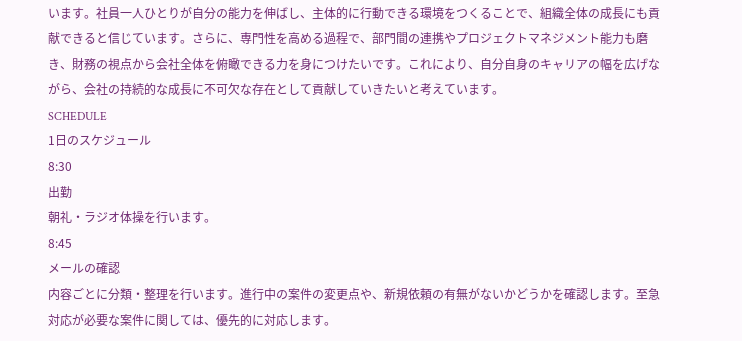います。社員一人ひとりが自分の能力を伸ばし、主体的に行動できる環境をつくることで、組織全体の成長にも貢献できると信じています。さらに、専門性を高める過程で、部門間の連携やプロジェクトマネジメント能力も磨き、財務の視点から会社全体を俯瞰できる力を身につけたいです。これにより、自分自身のキャリアの幅を広げながら、会社の持続的な成長に不可欠な存在として貢献していきたいと考えています。
SCHEDULE
1日のスケジュール
8:30
出勤
朝礼・ラジオ体操を行います。
8:45
メールの確認
内容ごとに分類・整理を行います。進行中の案件の変更点や、新規依頼の有無がないかどうかを確認します。至急対応が必要な案件に関しては、優先的に対応します。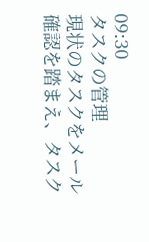09:30
タスクの管理
現状のタスクをメール確認を踏まえ、タスク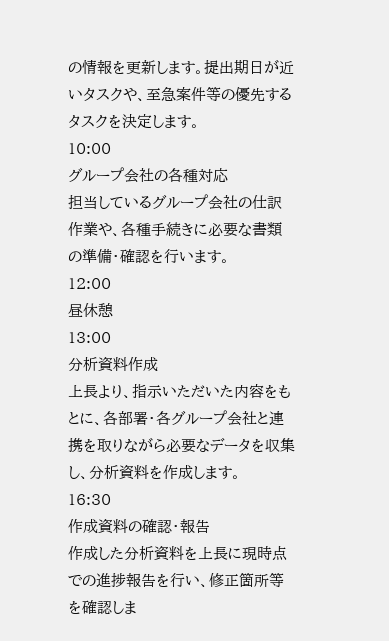の情報を更新します。提出期日が近いタスクや、至急案件等の優先するタスクを決定します。
10:00
グループ会社の各種対応
担当しているグループ会社の仕訳作業や、各種手続きに必要な書類の準備・確認を行います。
12:00
昼休憩
13:00
分析資料作成
上長より、指示いただいた内容をもとに、各部署・各グループ会社と連携を取りながら必要なデータを収集し、分析資料を作成します。
16:30
作成資料の確認・報告
作成した分析資料を上長に現時点での進捗報告を行い、修正箇所等を確認しま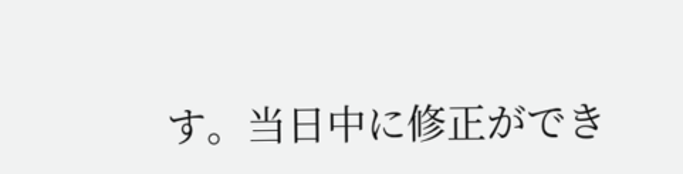す。当日中に修正ができ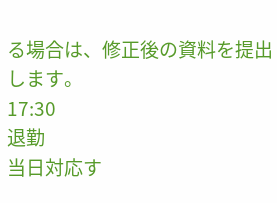る場合は、修正後の資料を提出します。
17:30
退勤
当日対応す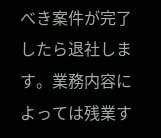べき案件が完了したら退社します。業務内容によっては残業す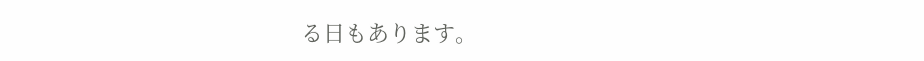る日もあります。